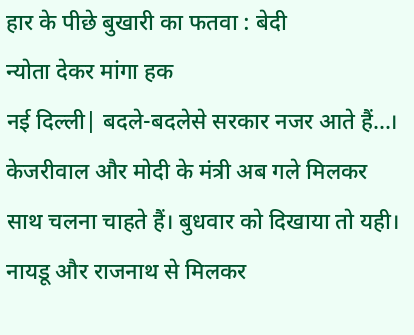हार के पीछे बुखारी का फतवा : बेदी
न्योता देकर मांगा हक
नई दिल्ली| बदले-बदलेसे सरकार नजर आते हैं...। केजरीवाल और मोदी के मंत्री अब गले मिलकर साथ चलना चाहते हैं। बुधवार को दिखाया तो यही। नायडू और राजनाथ से मिलकर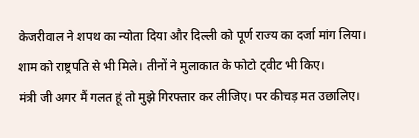केजरीवाल ने शपथ का न्योता दिया और दिल्ली को पूर्ण राज्य का दर्जा मांग लिया। शाम को राष्ट्रपति से भी मिले। तीनों ने मुलाकात के फोटो ट्वीट भी किए।
मंत्री जी अगर मैं गलत हूं तो मुझे गिरफ्तार कर लीजिए। पर कीचड़ मत उछालिए।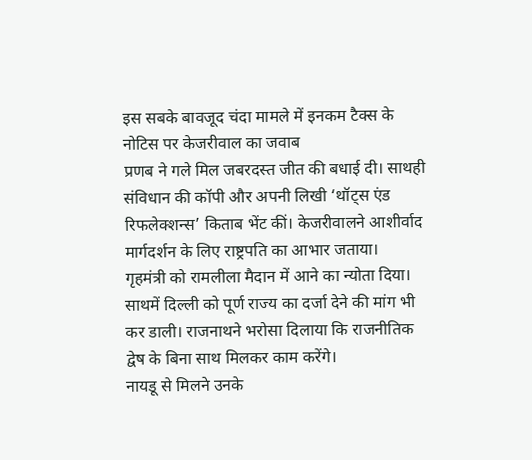इस सबके बावजूद चंदा मामले में इनकम टैक्स के नोटिस पर केजरीवाल का जवाब
प्रणब ने गले मिल जबरदस्त जीत की बधाई दी। साथही संविधान की कॉपी और अपनी लिखी ‘थॉट्स एंड रिफलेक्शन्स’ किताब भेंट कीं। केजरीवालने आशीर्वाद मार्गदर्शन के लिए राष्ट्रपति का आभार जताया।
गृहमंत्री को रामलीला मैदान में आने का न्योता दिया। साथमें दिल्ली को पूर्ण राज्य का दर्जा देने की मांग भी कर डाली। राजनाथने भरोसा दिलाया कि राजनीतिक द्वेष के बिना साथ मिलकर काम करेंगे।
नायडू से मिलने उनके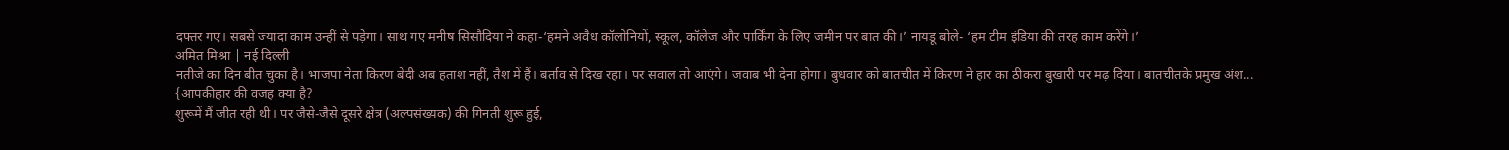दफ्तर गए। सबसे ज्यादा काम उन्हीं से पड़ेगा। साथ गए मनीष सिसौदिया ने कहा-‘हमने अवैध कॉलोनियों, स्कूल, कॉलेज और पार्किंग के लिए जमीन पर बात की।’ नायडू बोले- ‘हम टीम इंडिया की तरह काम करेंगे।’
अमित मिश्रा | नई दिल्ली
नतीजे का दिन बीत चुका है। भाजपा नेता किरण बेदी अब हताश नहीं, तैश में हैं। बर्ताव से दिख रहा। पर सवाल तो आएंगे। जवाब भी देना होगा। बुधवार को बातचीत में किरण ने हार का ठीकरा बुखारी पर मढ़ दिया। बातचीतके प्रमुख अंश...
{आपकीहार की वजह क्या है?
शुरूमें मैं जीत रही थी। पर जैसे-जैसे दूसरे क्षेत्र (अल्पसंख्यक) की गिनती शुरू हुई,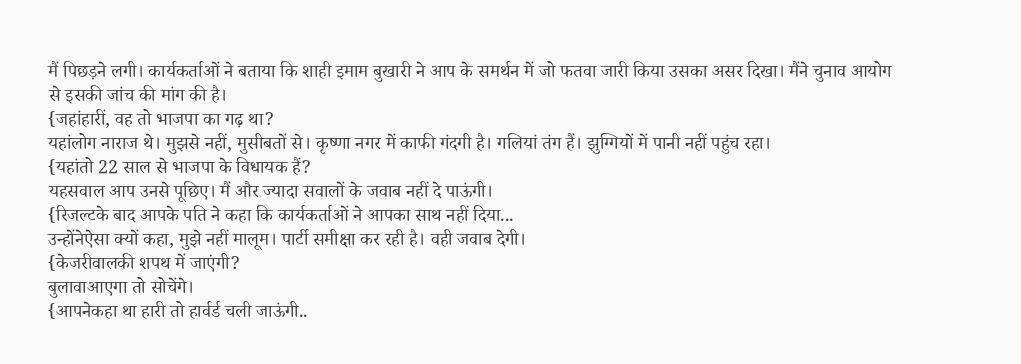मैं पिछड़ने लगी। कार्यकर्ताओं ने बताया कि शाही इमाम बुखारी ने आप के समर्थन में जो फतवा जारी किया उसका असर दिखा। मैंने चुनाव आयोग से इसकी जांच की मांग की है।
{जहांहारीं, वह तो भाजपा का गढ़ था?
यहांलोग नाराज थे। मुझसे नहीं, मुसीबतों से। कृष्णा नगर में काफी गंदगी है। गलियां तंग हैं। झुग्गियों में पानी नहीं पहुंच रहा।
{यहांतो 22 साल से भाजपा के विधायक हैं?
यहसवाल आप उनसे पूछिए। मैं और ज्यादा सवालों के जवाब नहीं दे पाऊंगी।
{रिजल्टके बाद आपके पति ने कहा कि कार्यकर्ताओं ने आपका साथ नहीं दिया...
उन्होंनेऐसा क्यों कहा, मुझे नहीं मालूम। पार्टी समीक्षा कर रही है। वही जवाब देगी।
{केजरीवालकी शपथ में जाएंगी?
बुलावाआएगा तो सोचेंगे।
{आपनेकहा था हारी तो हार्वर्ड चली जाऊंगी..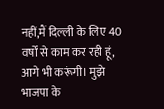नहीं,मैं दिल्ली के लिए 40 वर्षों से काम कर रही हूं, आगे भी करूंगी। मुझे भाजपा के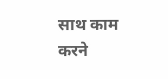साथ काम करने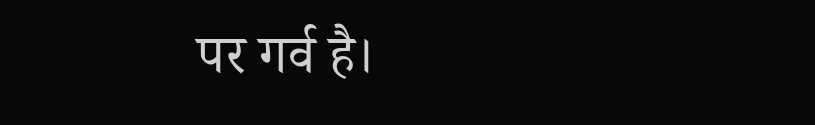पर गर्व है।